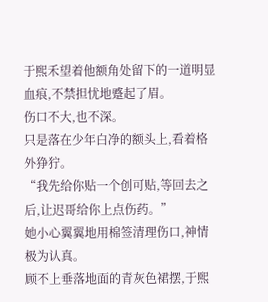于熙禾望着他额角处留下的一道明显血痕,不禁担忧地蹙起了眉。
伤口不大,也不深。
只是落在少年白净的额头上,看着格外狰狞。
“我先给你贴一个创可贴,等回去之后,让迟哥给你上点伤药。”
她小心翼翼地用棉签清理伤口,神情极为认真。
顾不上垂落地面的青灰色裙摆,于熙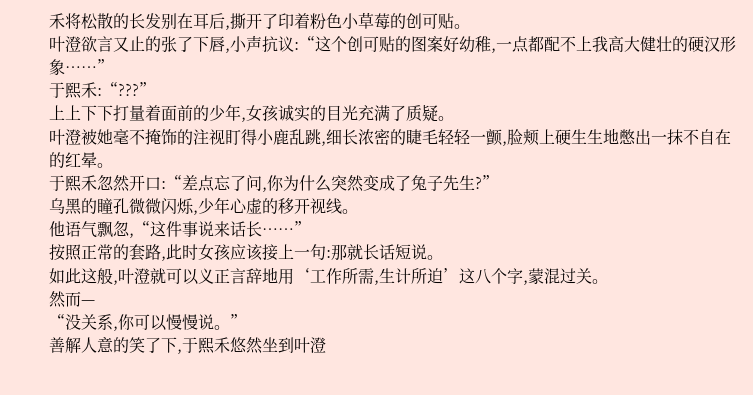禾将松散的长发别在耳后,撕开了印着粉色小草莓的创可贴。
叶澄欲言又止的张了下唇,小声抗议:“这个创可贴的图案好幼稚,一点都配不上我高大健壮的硬汉形象……”
于熙禾:“???”
上上下下打量着面前的少年,女孩诚实的目光充满了质疑。
叶澄被她毫不掩饰的注视盯得小鹿乱跳,细长浓密的睫毛轻轻一颤,脸颊上硬生生地憋出一抹不自在的红晕。
于熙禾忽然开口:“差点忘了问,你为什么突然变成了兔子先生?”
乌黑的瞳孔微微闪烁,少年心虚的移开视线。
他语气飘忽,“这件事说来话长……”
按照正常的套路,此时女孩应该接上一句:那就长话短说。
如此这般,叶澄就可以义正言辞地用‘工作所需,生计所迫’这八个字,蒙混过关。
然而—
“没关系,你可以慢慢说。”
善解人意的笑了下,于熙禾悠然坐到叶澄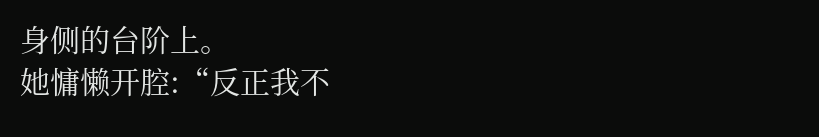身侧的台阶上。
她慵懒开腔:“反正我不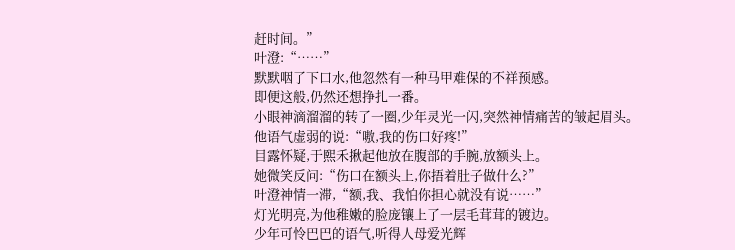赶时间。”
叶澄:“……”
默默咽了下口水,他忽然有一种马甲难保的不祥预感。
即便这般,仍然还想挣扎一番。
小眼神滴溜溜的转了一圈,少年灵光一闪,突然神情痛苦的皱起眉头。
他语气虚弱的说:“嗷,我的伤口好疼!”
目露怀疑,于熙禾揪起他放在腹部的手腕,放额头上。
她微笑反问:“伤口在额头上,你捂着肚子做什么?”
叶澄神情一滞,“额,我、我怕你担心就没有说……”
灯光明亮,为他稚嫩的脸庞镶上了一层毛茸茸的镀边。
少年可怜巴巴的语气,听得人母爱光辉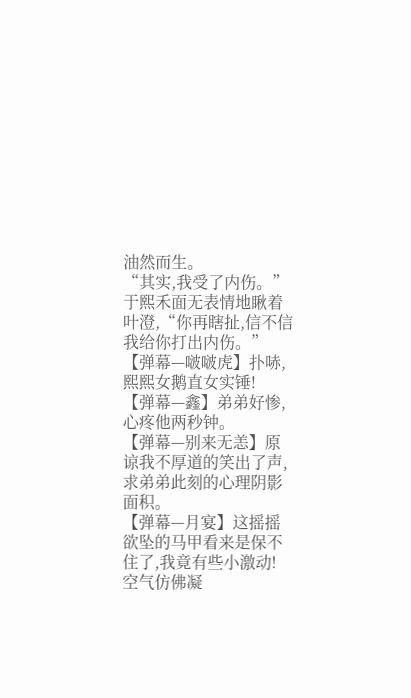油然而生。
“其实,我受了内伤。”
于熙禾面无表情地瞅着叶澄,“你再瞎扯,信不信我给你打出内伤。”
【弹幕—啵啵虎】扑哧,熙熙女鹅直女实锤!
【弹幕—鑫】弟弟好惨,心疼他两秒钟。
【弹幕—别来无恙】原谅我不厚道的笑出了声,求弟弟此刻的心理阴影面积。
【弹幕—月宴】这摇摇欲坠的马甲看来是保不住了,我竟有些小激动!
空气仿佛凝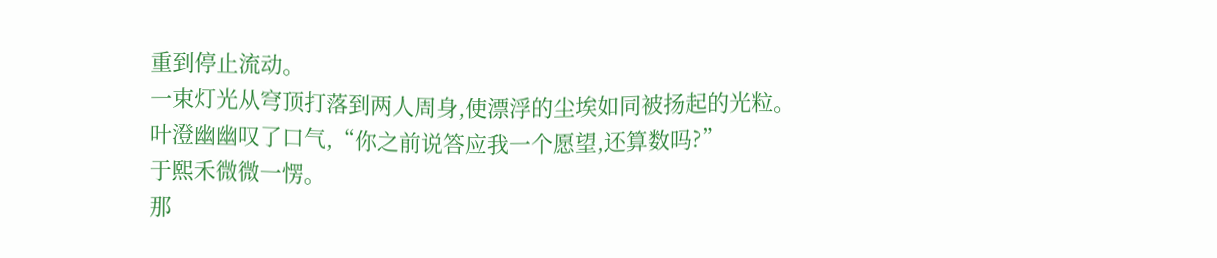重到停止流动。
一束灯光从穹顶打落到两人周身,使漂浮的尘埃如同被扬起的光粒。
叶澄幽幽叹了口气,“你之前说答应我一个愿望,还算数吗?”
于熙禾微微一愣。
那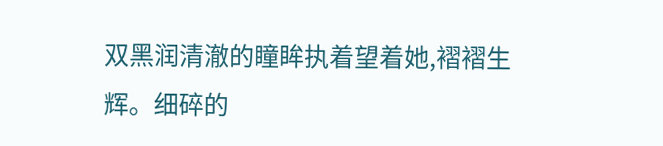双黑润清澈的瞳眸执着望着她,褶褶生辉。细碎的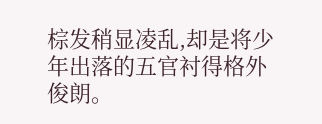棕发稍显凌乱,却是将少年出落的五官衬得格外俊朗。